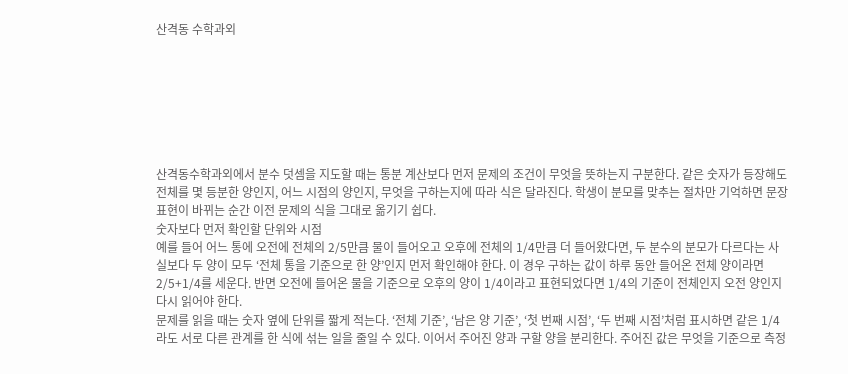산격동 수학과외







산격동수학과외에서 분수 덧셈을 지도할 때는 통분 계산보다 먼저 문제의 조건이 무엇을 뜻하는지 구분한다. 같은 숫자가 등장해도 전체를 몇 등분한 양인지, 어느 시점의 양인지, 무엇을 구하는지에 따라 식은 달라진다. 학생이 분모를 맞추는 절차만 기억하면 문장 표현이 바뀌는 순간 이전 문제의 식을 그대로 옮기기 쉽다.
숫자보다 먼저 확인할 단위와 시점
예를 들어 어느 통에 오전에 전체의 2/5만큼 물이 들어오고 오후에 전체의 1/4만큼 더 들어왔다면, 두 분수의 분모가 다르다는 사실보다 두 양이 모두 ‘전체 통을 기준으로 한 양’인지 먼저 확인해야 한다. 이 경우 구하는 값이 하루 동안 들어온 전체 양이라면 2/5+1/4를 세운다. 반면 오전에 들어온 물을 기준으로 오후의 양이 1/4이라고 표현되었다면 1/4의 기준이 전체인지 오전 양인지 다시 읽어야 한다.
문제를 읽을 때는 숫자 옆에 단위를 짧게 적는다. ‘전체 기준’, ‘남은 양 기준’, ‘첫 번째 시점’, ‘두 번째 시점’처럼 표시하면 같은 1/4라도 서로 다른 관계를 한 식에 섞는 일을 줄일 수 있다. 이어서 주어진 양과 구할 양을 분리한다. 주어진 값은 무엇을 기준으로 측정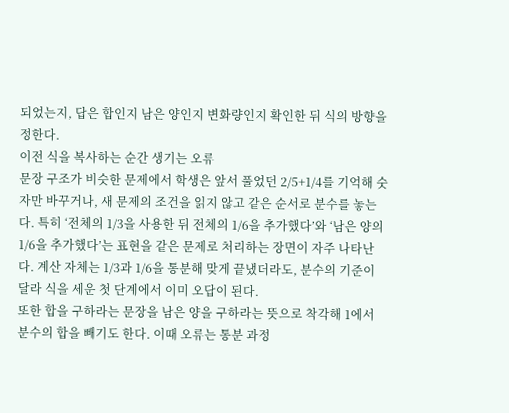되었는지, 답은 합인지 남은 양인지 변화량인지 확인한 뒤 식의 방향을 정한다.
이전 식을 복사하는 순간 생기는 오류
문장 구조가 비슷한 문제에서 학생은 앞서 풀었던 2/5+1/4를 기억해 숫자만 바꾸거나, 새 문제의 조건을 읽지 않고 같은 순서로 분수를 놓는다. 특히 ‘전체의 1/3을 사용한 뒤 전체의 1/6을 추가했다’와 ‘남은 양의 1/6을 추가했다’는 표현을 같은 문제로 처리하는 장면이 자주 나타난다. 계산 자체는 1/3과 1/6을 통분해 맞게 끝냈더라도, 분수의 기준이 달라 식을 세운 첫 단계에서 이미 오답이 된다.
또한 합을 구하라는 문장을 남은 양을 구하라는 뜻으로 착각해 1에서 분수의 합을 빼기도 한다. 이때 오류는 통분 과정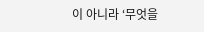이 아니라 ‘무엇을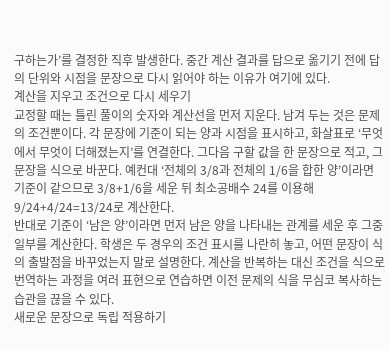구하는가’를 결정한 직후 발생한다. 중간 계산 결과를 답으로 옮기기 전에 답의 단위와 시점을 문장으로 다시 읽어야 하는 이유가 여기에 있다.
계산을 지우고 조건으로 다시 세우기
교정할 때는 틀린 풀이의 숫자와 계산선을 먼저 지운다. 남겨 두는 것은 문제의 조건뿐이다. 각 문장에 기준이 되는 양과 시점을 표시하고, 화살표로 ‘무엇에서 무엇이 더해졌는지’를 연결한다. 그다음 구할 값을 한 문장으로 적고, 그 문장을 식으로 바꾼다. 예컨대 ‘전체의 3/8과 전체의 1/6을 합한 양’이라면 기준이 같으므로 3/8+1/6을 세운 뒤 최소공배수 24를 이용해 9/24+4/24=13/24로 계산한다.
반대로 기준이 ‘남은 양’이라면 먼저 남은 양을 나타내는 관계를 세운 후 그중 일부를 계산한다. 학생은 두 경우의 조건 표시를 나란히 놓고, 어떤 문장이 식의 출발점을 바꾸었는지 말로 설명한다. 계산을 반복하는 대신 조건을 식으로 번역하는 과정을 여러 표현으로 연습하면 이전 문제의 식을 무심코 복사하는 습관을 끊을 수 있다.
새로운 문장으로 독립 적용하기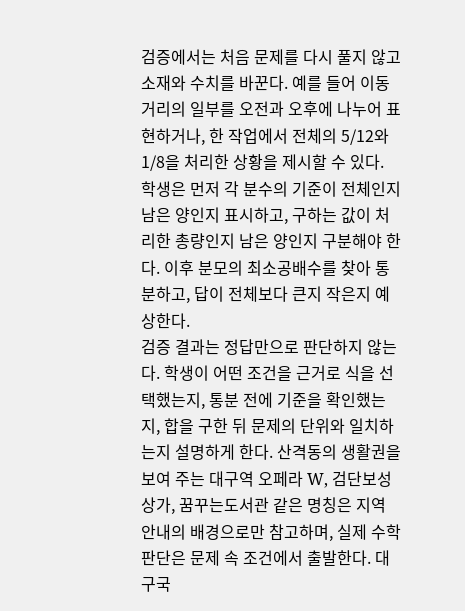검증에서는 처음 문제를 다시 풀지 않고 소재와 수치를 바꾼다. 예를 들어 이동 거리의 일부를 오전과 오후에 나누어 표현하거나, 한 작업에서 전체의 5/12와 1/8을 처리한 상황을 제시할 수 있다. 학생은 먼저 각 분수의 기준이 전체인지 남은 양인지 표시하고, 구하는 값이 처리한 총량인지 남은 양인지 구분해야 한다. 이후 분모의 최소공배수를 찾아 통분하고, 답이 전체보다 큰지 작은지 예상한다.
검증 결과는 정답만으로 판단하지 않는다. 학생이 어떤 조건을 근거로 식을 선택했는지, 통분 전에 기준을 확인했는지, 합을 구한 뒤 문제의 단위와 일치하는지 설명하게 한다. 산격동의 생활권을 보여 주는 대구역 오페라 W, 검단보성상가, 꿈꾸는도서관 같은 명칭은 지역 안내의 배경으로만 참고하며, 실제 수학 판단은 문제 속 조건에서 출발한다. 대구국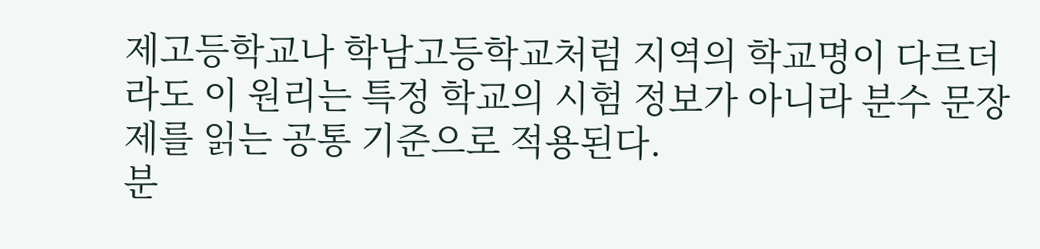제고등학교나 학남고등학교처럼 지역의 학교명이 다르더라도 이 원리는 특정 학교의 시험 정보가 아니라 분수 문장제를 읽는 공통 기준으로 적용된다.
분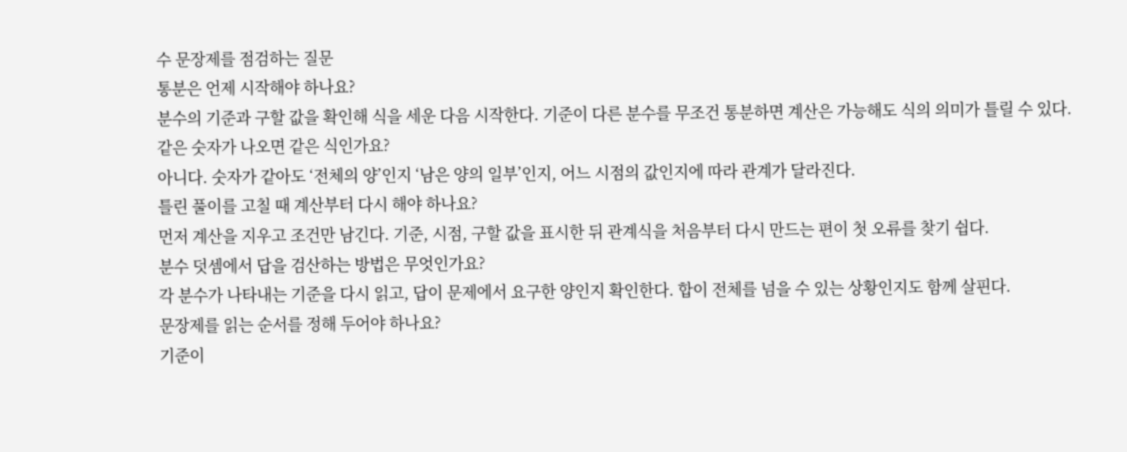수 문장제를 점검하는 질문
통분은 언제 시작해야 하나요?
분수의 기준과 구할 값을 확인해 식을 세운 다음 시작한다. 기준이 다른 분수를 무조건 통분하면 계산은 가능해도 식의 의미가 틀릴 수 있다.
같은 숫자가 나오면 같은 식인가요?
아니다. 숫자가 같아도 ‘전체의 양’인지 ‘남은 양의 일부’인지, 어느 시점의 값인지에 따라 관계가 달라진다.
틀린 풀이를 고칠 때 계산부터 다시 해야 하나요?
먼저 계산을 지우고 조건만 남긴다. 기준, 시점, 구할 값을 표시한 뒤 관계식을 처음부터 다시 만드는 편이 첫 오류를 찾기 쉽다.
분수 덧셈에서 답을 검산하는 방법은 무엇인가요?
각 분수가 나타내는 기준을 다시 읽고, 답이 문제에서 요구한 양인지 확인한다. 합이 전체를 넘을 수 있는 상황인지도 함께 살핀다.
문장제를 읽는 순서를 정해 두어야 하나요?
기준이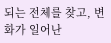되는 전체를 찾고, 변화가 일어난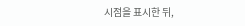시점을 표시한 뒤,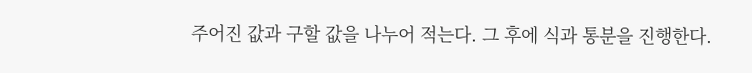주어진 값과 구할 값을 나누어 적는다. 그 후에 식과 통분을 진행한다.